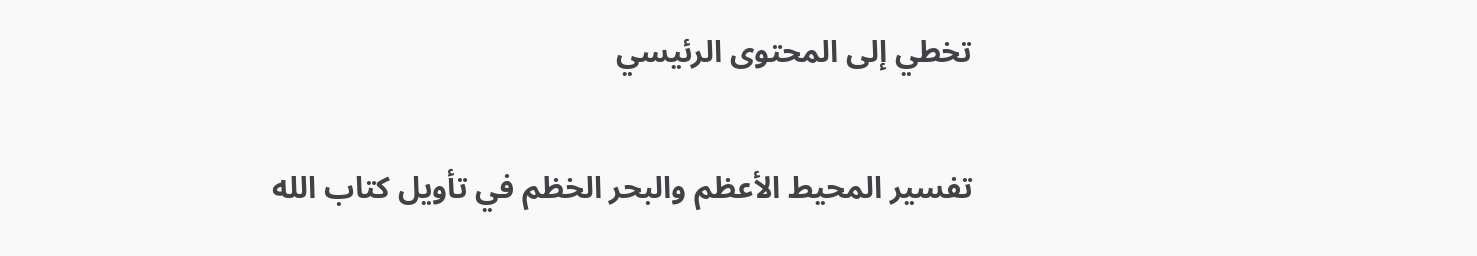تخطي إلى المحتوى الرئيسي

تفسير المحيط الأعظم والبحر الخظم في تأويل كتاب الله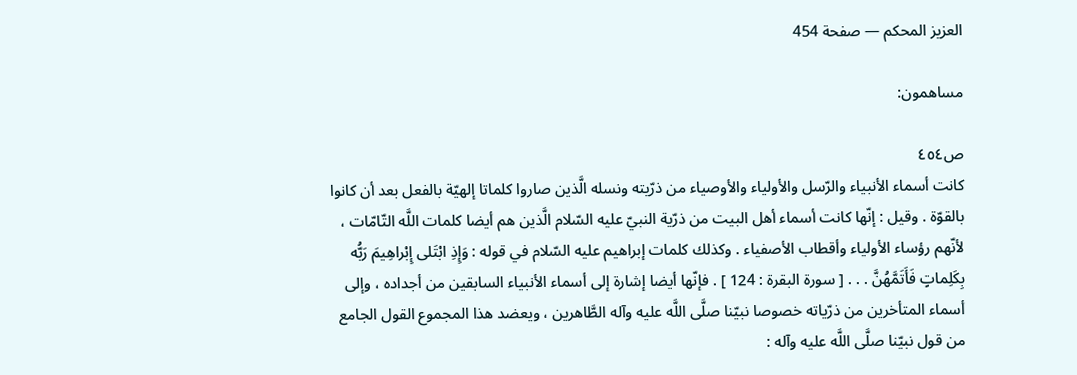العزيز المحكم — صفحة 454

مساهمون:

ص٤٥٤
كانت أسماء الأنبياء والرّسل والأولياء والأوصياء من ذرّيته ونسله الَّذين صاروا كلماتا إلهيّة بالفعل بعد أن كانوا بالقوّة . وقيل : إنّها كانت أسماء أهل البيت من ذرّية النبيّ عليه السّلام الَّذين هم أيضا كلمات اللَّه التّامّات ، لأنّهم رؤساء الأولياء وأقطاب الأصفياء . وكذلك كلمات إبراهيم عليه السّلام في قوله : وَإِذِ ابْتَلى إِبْراهِيمَ رَبُّه بِكَلِماتٍ فَأَتَمَّهُنَّ . . . [ سورة البقرة : 124 ] . فإنّها أيضا إشارة إلى أسماء الأنبياء السابقين من أجداده ، وإلى أسماء المتأخرين من ذرّياته خصوصا نبيّنا صلَّى اللَّه عليه وآله الطَّاهرين ، ويعضد هذا المجموع القول الجامع من قول نبيّنا صلَّى اللَّه عليه وآله :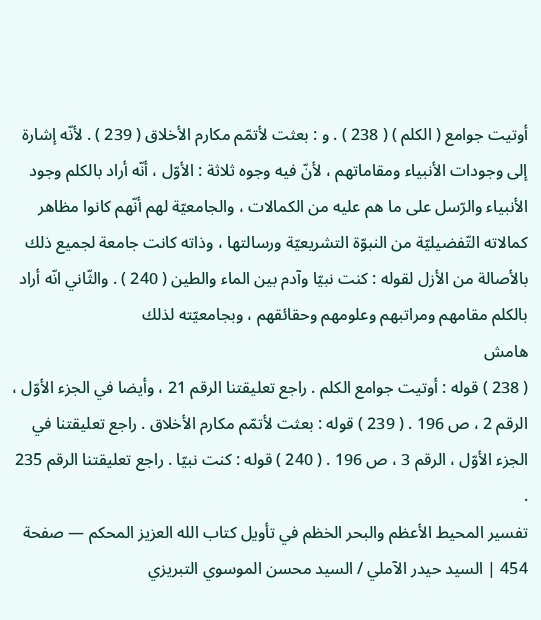أوتيت جوامع ( الكلم ) ( 238 ) . و : بعثت لأتمّم مكارم الأخلاق ( 239 ) . لأنّه إشارة إلى وجودات الأنبياء ومقاماتهم ، لأنّ فيه وجوه ثلاثة : الأوّل ، أنّه أراد بالكلم وجود الأنبياء والرّسل على ما هم عليه من الكمالات ، والجامعيّة لهم أنّهم كانوا مظاهر كمالاته التّفضيليّة من النبوّة التشريعيّة ورسالتها ، وذاته كانت جامعة لجميع ذلك بالأصالة من الأزل لقوله : كنت نبيّا وآدم بين الماء والطين ( 240 ) . والثّاني انّه أراد بالكلم مقامهم ومراتبهم وعلومهم وحقائقهم ، وبجامعيّته لذلك
هامش
( 238 ) قوله : أوتيت جوامع الكلم . راجع تعليقتنا الرقم 21 ، وأيضا في الجزء الأوّل ، الرقم 2 ، ص 196 . ( 239 ) قوله : بعثت لأتمّم مكارم الأخلاق . راجع تعليقتنا في الجزء الأوّل ، الرقم 3 ، ص 196 . ( 240 ) قوله : كنت نبيّا . راجع تعليقتنا الرقم 235 .
تفسير المحيط الأعظم والبحر الخظم في تأويل كتاب الله العزيز المحكم — صفحة 454 | السيد حيدر الآملي / السيد محسن الموسوي التبريزي